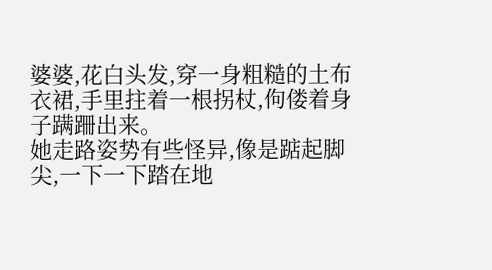婆婆,花白头发,穿一身粗糙的土布衣裙,手里拄着一根拐杖,佝偻着身子蹒跚出来。
她走路姿势有些怪异,像是踮起脚尖,一下一下踏在地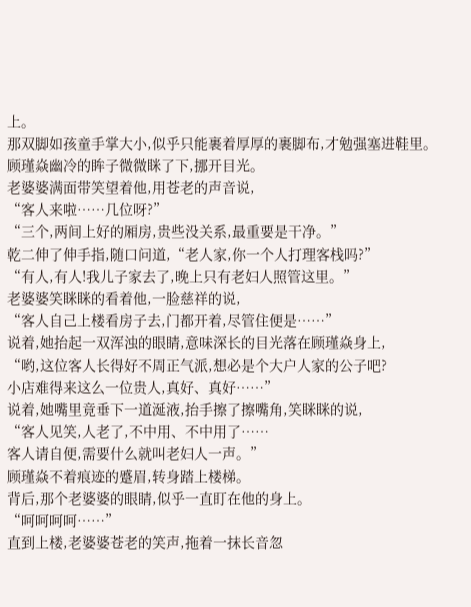上。
那双脚如孩童手掌大小,似乎只能裹着厚厚的裹脚布,才勉强塞进鞋里。
顾瑾焱幽冷的眸子微微眯了下,挪开目光。
老婆婆满面带笑望着他,用苍老的声音说,
“客人来啦……几位呀?”
“三个,两间上好的厢房,贵些没关系,最重要是干净。”
乾二伸了伸手指,随口问道,“老人家,你一个人打理客栈吗?”
“有人,有人!我儿子家去了,晚上只有老妇人照管这里。”
老婆婆笑眯眯的看着他,一脸慈祥的说,
“客人自己上楼看房子去,门都开着,尽管住便是……”
说着,她抬起一双浑浊的眼睛,意味深长的目光落在顾瑾焱身上,
“哟,这位客人长得好不周正气派,想必是个大户人家的公子吧?
小店难得来这么一位贵人,真好、真好……”
说着,她嘴里竟垂下一道涎液,抬手擦了擦嘴角,笑眯眯的说,
“客人见笑,人老了,不中用、不中用了……
客人请自便,需要什么就叫老妇人一声。”
顾瑾焱不着痕迹的蹙眉,转身踏上楼梯。
背后,那个老婆婆的眼睛,似乎一直盯在他的身上。
“呵呵呵呵……”
直到上楼,老婆婆苍老的笑声,拖着一抹长音忽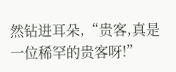然钻进耳朵,“贵客,真是一位稀罕的贵客呀!”